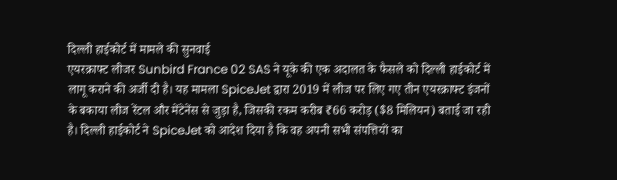दिल्ली हाईकोर्ट में मामले की सुनवाई
एयरक्राफ्ट लीजर Sunbird France 02 SAS ने यूके की एक अदालत के फैसले को दिल्ली हाईकोर्ट में लागू कराने की अर्जी दी है। यह मामला SpiceJet द्वारा 2019 में लीज पर लिए गए तीन एयरक्राफ्ट इंजनों के बकाया लीज रेंटल और मेंटेनेंस से जुड़ा है, जिसकी रकम करीब ₹66 करोड़ ($8 मिलियन) बताई जा रही है। दिल्ली हाईकोर्ट ने SpiceJet को आदेश दिया है कि वह अपनी सभी संपत्तियों का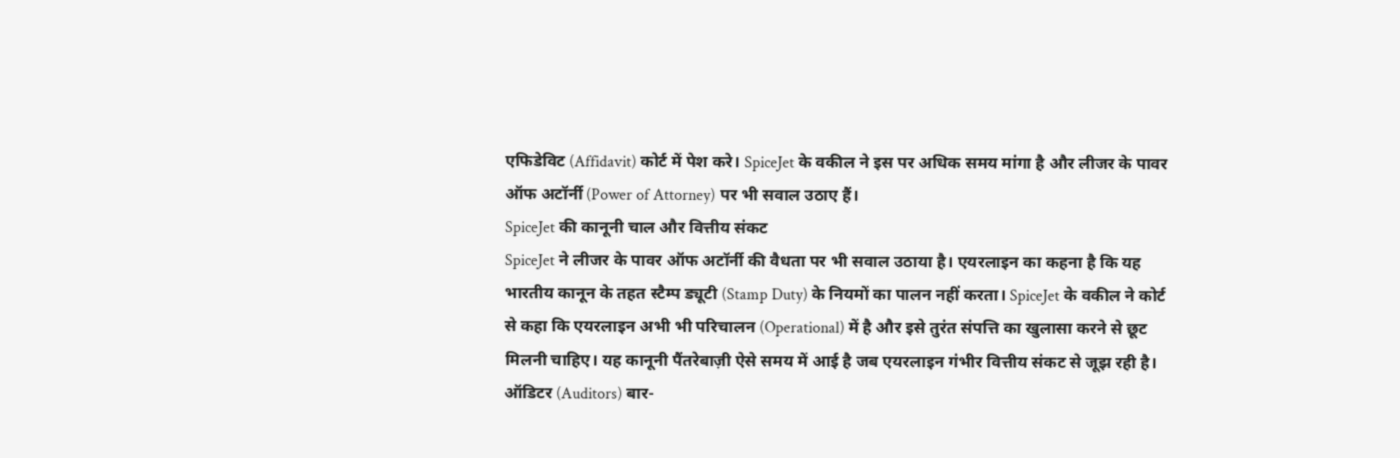एफिडेविट (Affidavit) कोर्ट में पेश करे। SpiceJet के वकील ने इस पर अधिक समय मांगा है और लीजर के पावर ऑफ अटॉर्नी (Power of Attorney) पर भी सवाल उठाए हैं।
SpiceJet की कानूनी चाल और वित्तीय संकट
SpiceJet ने लीजर के पावर ऑफ अटॉर्नी की वैधता पर भी सवाल उठाया है। एयरलाइन का कहना है कि यह भारतीय कानून के तहत स्टैम्प ड्यूटी (Stamp Duty) के नियमों का पालन नहीं करता। SpiceJet के वकील ने कोर्ट से कहा कि एयरलाइन अभी भी परिचालन (Operational) में है और इसे तुरंत संपत्ति का खुलासा करने से छूट मिलनी चाहिए। यह कानूनी पैंतरेबाज़ी ऐसे समय में आई है जब एयरलाइन गंभीर वित्तीय संकट से जूझ रही है। ऑडिटर (Auditors) बार-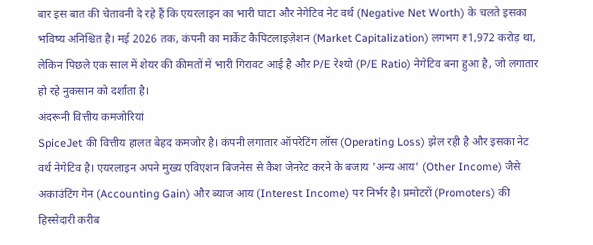बार इस बात की चेतावनी दे रहे हैं कि एयरलाइन का भारी घाटा और नेगेटिव नेट वर्थ (Negative Net Worth) के चलते इसका भविष्य अनिश्चित है। मई 2026 तक, कंपनी का मार्केट कैपिटलाइज़ेशन (Market Capitalization) लगभग ₹1,972 करोड़ था, लेकिन पिछले एक साल में शेयर की कीमतों में भारी गिरावट आई है और P/E रेश्यो (P/E Ratio) नेगेटिव बना हुआ है, जो लगातार हो रहे नुकसान को दर्शाता है।
अंदरूनी वित्तीय कमजोरियां
SpiceJet की वित्तीय हालत बेहद कमजोर है। कंपनी लगातार ऑपरेटिंग लॉस (Operating Loss) झेल रही है और इसका नेट वर्थ नेगेटिव है। एयरलाइन अपने मुख्य एविएशन बिजनेस से कैश जेनरेट करने के बजाय 'अन्य आय' (Other Income) जैसे अकाउंटिंग गेन (Accounting Gain) और ब्याज आय (Interest Income) पर निर्भर है। प्रमोटरों (Promoters) की हिस्सेदारी करीब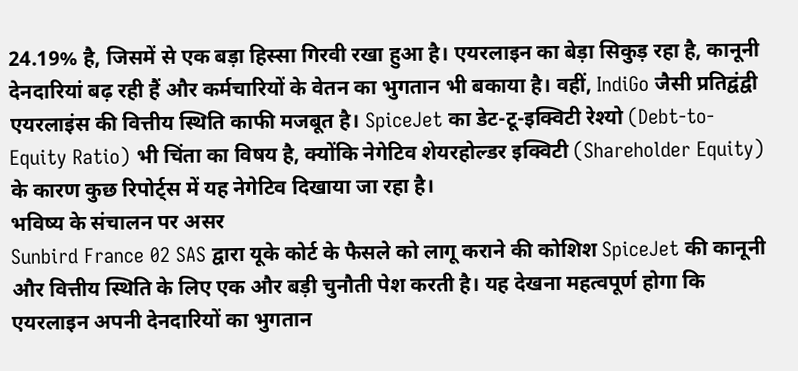24.19% है, जिसमें से एक बड़ा हिस्सा गिरवी रखा हुआ है। एयरलाइन का बेड़ा सिकुड़ रहा है, कानूनी देनदारियां बढ़ रही हैं और कर्मचारियों के वेतन का भुगतान भी बकाया है। वहीं, IndiGo जैसी प्रतिद्वंद्वी एयरलाइंस की वित्तीय स्थिति काफी मजबूत है। SpiceJet का डेट-टू-इक्विटी रेश्यो (Debt-to-Equity Ratio) भी चिंता का विषय है, क्योंकि नेगेटिव शेयरहोल्डर इक्विटी (Shareholder Equity) के कारण कुछ रिपोर्ट्स में यह नेगेटिव दिखाया जा रहा है।
भविष्य के संचालन पर असर
Sunbird France 02 SAS द्वारा यूके कोर्ट के फैसले को लागू कराने की कोशिश SpiceJet की कानूनी और वित्तीय स्थिति के लिए एक और बड़ी चुनौती पेश करती है। यह देखना महत्वपूर्ण होगा कि एयरलाइन अपनी देनदारियों का भुगतान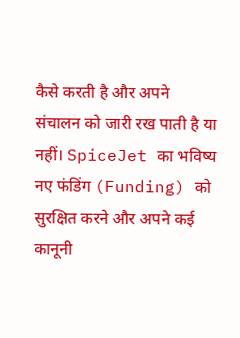कैसे करती है और अपने संचालन को जारी रख पाती है या नहीं। SpiceJet का भविष्य नए फंडिंग (Funding) को सुरक्षित करने और अपने कई कानूनी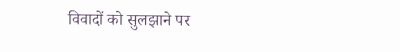विवादों को सुलझाने पर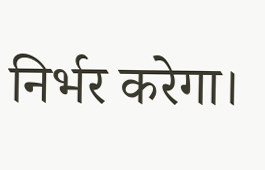निर्भर करेगा।